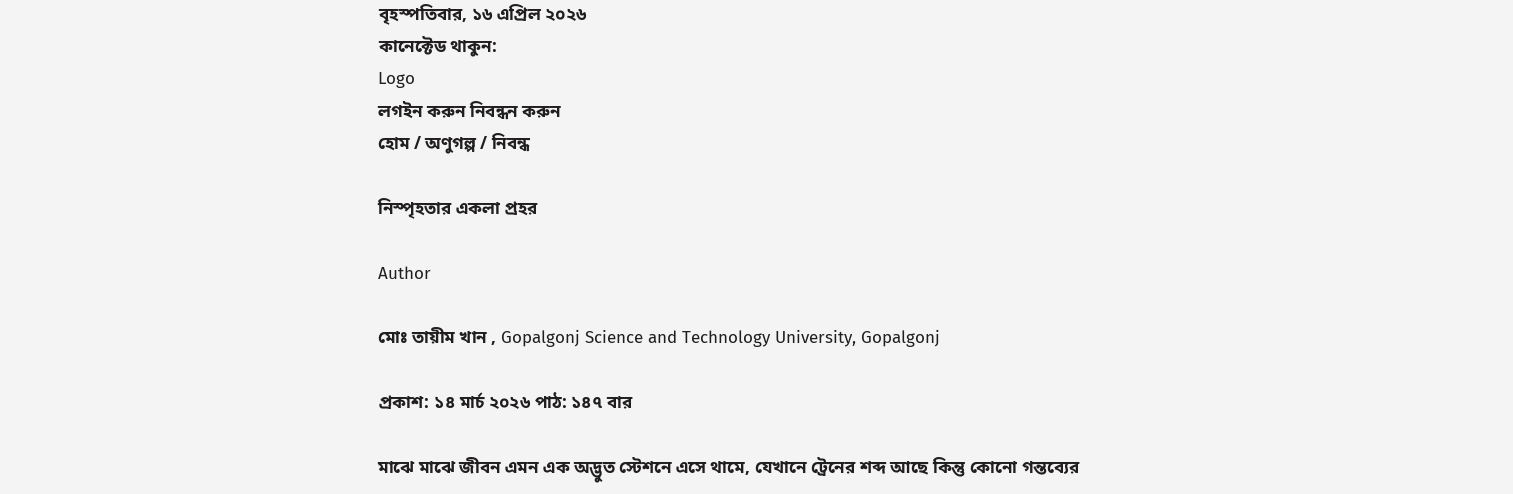বৃহস্পতিবার, ১৬ এপ্রিল ২০২৬
কানেক্টেড থাকুন:
Logo
লগইন করুন নিবন্ধন করুন
হোম / অণুগল্প / নিবন্ধ

নিস্পৃহতার একলা প্রহর

Author

মোঃ তায়ীম খান , Gopalgonj Science and Technology University, Gopalgonj

প্রকাশ: ১৪ মার্চ ২০২৬ পাঠ: ১৪৭ বার

মাঝে মাঝে জীবন এমন এক অদ্ভুত স্টেশনে এসে থামে, যেখানে ট্রেনের শব্দ আছে কিন্তু কোনো গন্তব্যের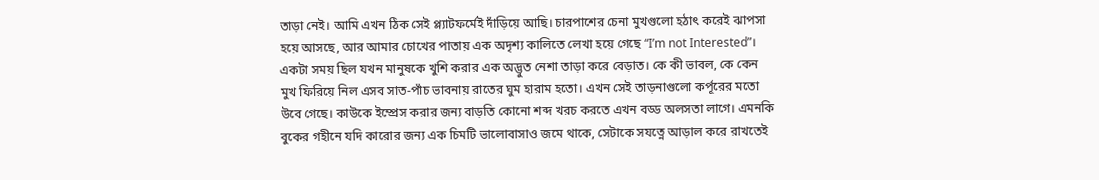তাড়া নেই। আমি এখন ঠিক সেই প্ল্যাটফর্মেই দাঁড়িয়ে আছি। চারপাশের চেনা মুখগুলো হঠাৎ করেই ঝাপসা হয়ে আসছে, আর আমার চোখের পাতায় এক অদৃশ্য কালিতে লেখা হয়ে গেছে “I’m not Interested”।
একটা সময় ছিল যখন মানুষকে খুশি করার এক অদ্ভুত নেশা তাড়া করে বেড়াত। কে কী ভাবল, কে কেন মুখ ফিরিয়ে নিল এসব সাত-পাঁচ ভাবনায় রাতের ঘুম হারাম হতো। এখন সেই তাড়নাগুলো কর্পূরের মতো উবে গেছে। কাউকে ইম্প্রেস করার জন্য বাড়তি কোনো শব্দ খরচ করতে এখন বড্ড অলসতা লাগে। এমনকি বুকের গহীনে যদি কারোর জন্য এক চিমটি ভালোবাসাও জমে থাকে, সেটাকে সযত্নে আড়াল করে রাখতেই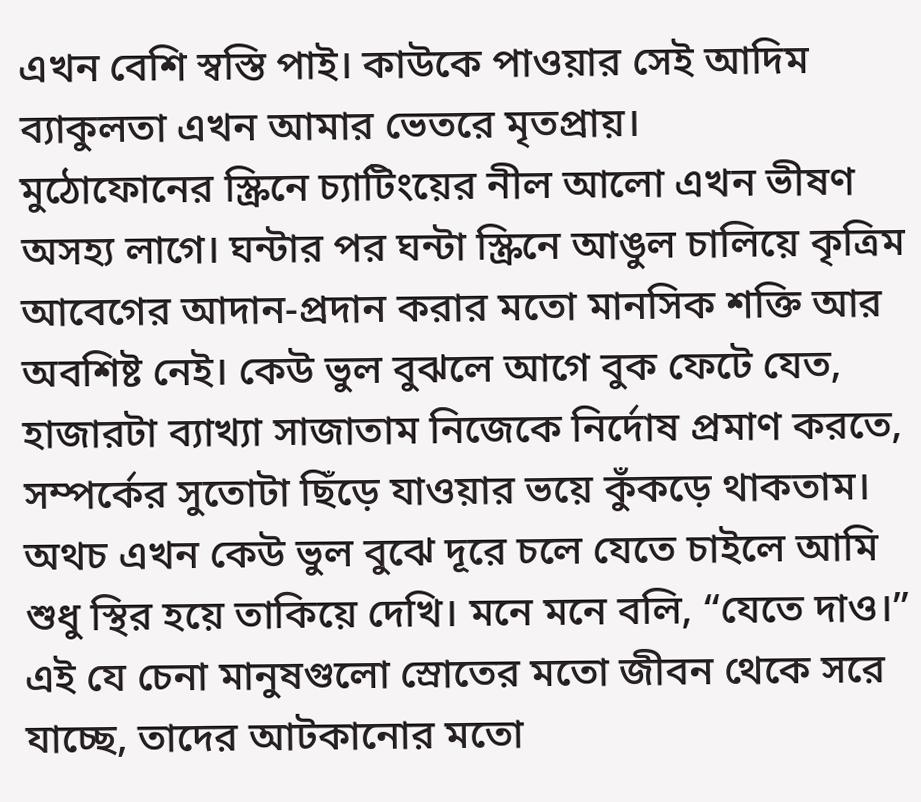এখন বেশি স্বস্তি পাই। কাউকে পাওয়ার সেই আদিম ব্যাকুলতা এখন আমার ভেতরে মৃতপ্রায়।
মুঠোফোনের স্ক্রিনে চ্যাটিংয়ের নীল আলো এখন ভীষণ অসহ্য লাগে। ঘন্টার পর ঘন্টা স্ক্রিনে আঙুল চালিয়ে কৃত্রিম আবেগের আদান-প্রদান করার মতো মানসিক শক্তি আর অবশিষ্ট নেই। কেউ ভুল বুঝলে আগে বুক ফেটে যেত, হাজারটা ব্যাখ্যা সাজাতাম নিজেকে নির্দোষ প্রমাণ করতে, সম্পর্কের সুতোটা ছিঁড়ে যাওয়ার ভয়ে কুঁকড়ে থাকতাম। অথচ এখন কেউ ভুল বুঝে দূরে চলে যেতে চাইলে আমি শুধু স্থির হয়ে তাকিয়ে দেখি। মনে মনে বলি, “যেতে দাও।” এই যে চেনা মানুষগুলো স্রোতের মতো জীবন থেকে সরে যাচ্ছে, তাদের আটকানোর মতো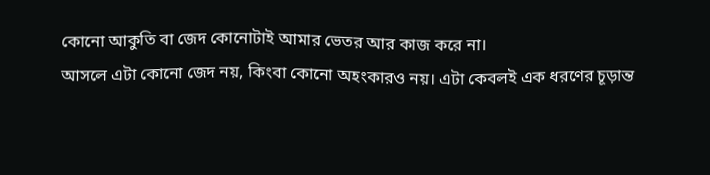কোনো আকুতি বা জেদ কোনোটাই আমার ভেতর আর কাজ করে না।
আসলে এটা কোনো জেদ নয়, কিংবা কোনো অহংকারও নয়। এটা কেবলই এক ধরণের চূড়ান্ত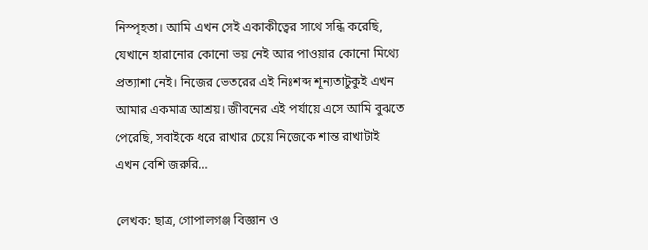নিস্পৃহতা। আমি এখন সেই একাকীত্বের সাথে সন্ধি করেছি, যেখানে হারানোর কোনো ভয় নেই আর পাওয়ার কোনো মিথ্যে প্রত্যাশা নেই। নিজের ভেতরের এই নিঃশব্দ শূন্যতাটুকুই এখন আমার একমাত্র আশ্রয়। জীবনের এই পর্যায়ে এসে আমি বুঝতে পেরেছি, সবাইকে ধরে রাখার চেয়ে নিজেকে শান্ত রাখাটাই এখন বেশি জরুরি…

লেখক: ছাত্র, গোপালগঞ্জ বিজ্ঞান ও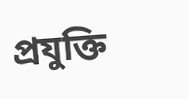প্রযুক্তি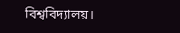বিশ্ববিদ্যালয়।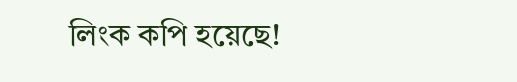লিংক কপি হয়েছে!